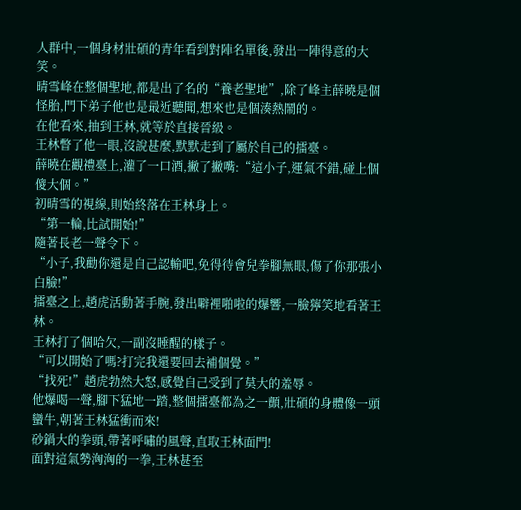人群中,一個身材壯碩的青年看到對陣名單後,發出一陣得意的大笑。
晴雪峰在整個聖地,都是出了名的“養老聖地”,除了峰主薛曉是個怪胎,門下弟子他也是最近聽聞,想來也是個湊熱鬧的。
在他看來,抽到王林,就等於直接晉級。
王林瞥了他一眼,沒說甚麼,默默走到了屬於自己的擂臺。
薛曉在觀禮臺上,灌了一口酒,撇了撇嘴:“這小子,運氣不錯,碰上個傻大個。”
初晴雪的視線,則始終落在王林身上。
“第一輪,比試開始!”
隨著長老一聲令下。
“小子,我勸你還是自己認輸吧,免得待會兒拳腳無眼,傷了你那張小白臉!”
擂臺之上,趙虎活動著手腕,發出噼裡啪啦的爆響,一臉獰笑地看著王林。
王林打了個哈欠,一副沒睡醒的樣子。
“可以開始了嗎?打完我還要回去補個覺。”
“找死!”趙虎勃然大怒,感覺自己受到了莫大的羞辱。
他爆喝一聲,腳下猛地一踏,整個擂臺都為之一顫,壯碩的身體像一頭蠻牛,朝著王林猛衝而來!
砂鍋大的拳頭,帶著呼嘯的風聲,直取王林面門!
面對這氣勢洶洶的一拳,王林甚至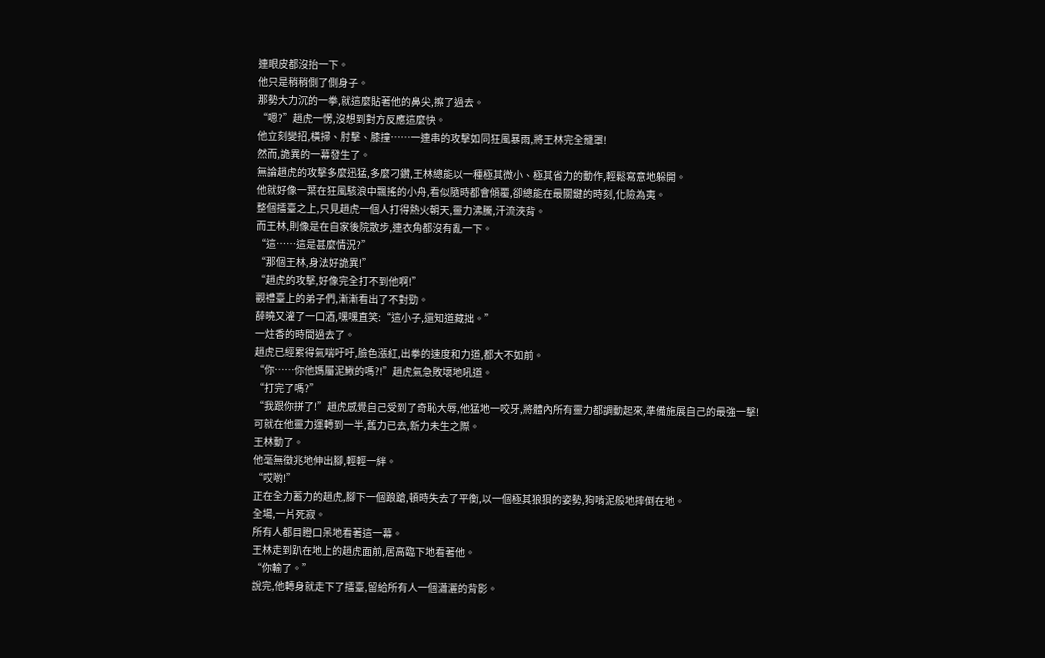連眼皮都沒抬一下。
他只是稍稍側了側身子。
那勢大力沉的一拳,就這麼貼著他的鼻尖,擦了過去。
“嗯?”趙虎一愣,沒想到對方反應這麼快。
他立刻變招,橫掃、肘擊、膝撞……一連串的攻擊如同狂風暴雨,將王林完全籠罩!
然而,詭異的一幕發生了。
無論趙虎的攻擊多麼迅猛,多麼刁鑽,王林總能以一種極其微小、極其省力的動作,輕鬆寫意地躲開。
他就好像一葉在狂風駭浪中飄搖的小舟,看似隨時都會傾覆,卻總能在最關鍵的時刻,化險為夷。
整個擂臺之上,只見趙虎一個人打得熱火朝天,靈力沸騰,汗流浹背。
而王林,則像是在自家後院散步,連衣角都沒有亂一下。
“這……這是甚麼情況?”
“那個王林,身法好詭異!”
“趙虎的攻擊,好像完全打不到他啊!”
觀禮臺上的弟子們,漸漸看出了不對勁。
薛曉又灌了一口酒,嘿嘿直笑:“這小子,還知道藏拙。”
一炷香的時間過去了。
趙虎已經累得氣喘吁吁,臉色漲紅,出拳的速度和力道,都大不如前。
“你……你他媽屬泥鰍的嗎?!”趙虎氣急敗壞地吼道。
“打完了嗎?”
“我跟你拼了!”趙虎感覺自己受到了奇恥大辱,他猛地一咬牙,將體內所有靈力都調動起來,準備施展自己的最強一擊!
可就在他靈力運轉到一半,舊力已去,新力未生之際。
王林動了。
他毫無徵兆地伸出腳,輕輕一絆。
“哎喲!”
正在全力蓄力的趙虎,腳下一個踉蹌,頓時失去了平衡,以一個極其狼狽的姿勢,狗啃泥般地摔倒在地。
全場,一片死寂。
所有人都目瞪口呆地看著這一幕。
王林走到趴在地上的趙虎面前,居高臨下地看著他。
“你輸了。”
說完,他轉身就走下了擂臺,留給所有人一個瀟灑的背影。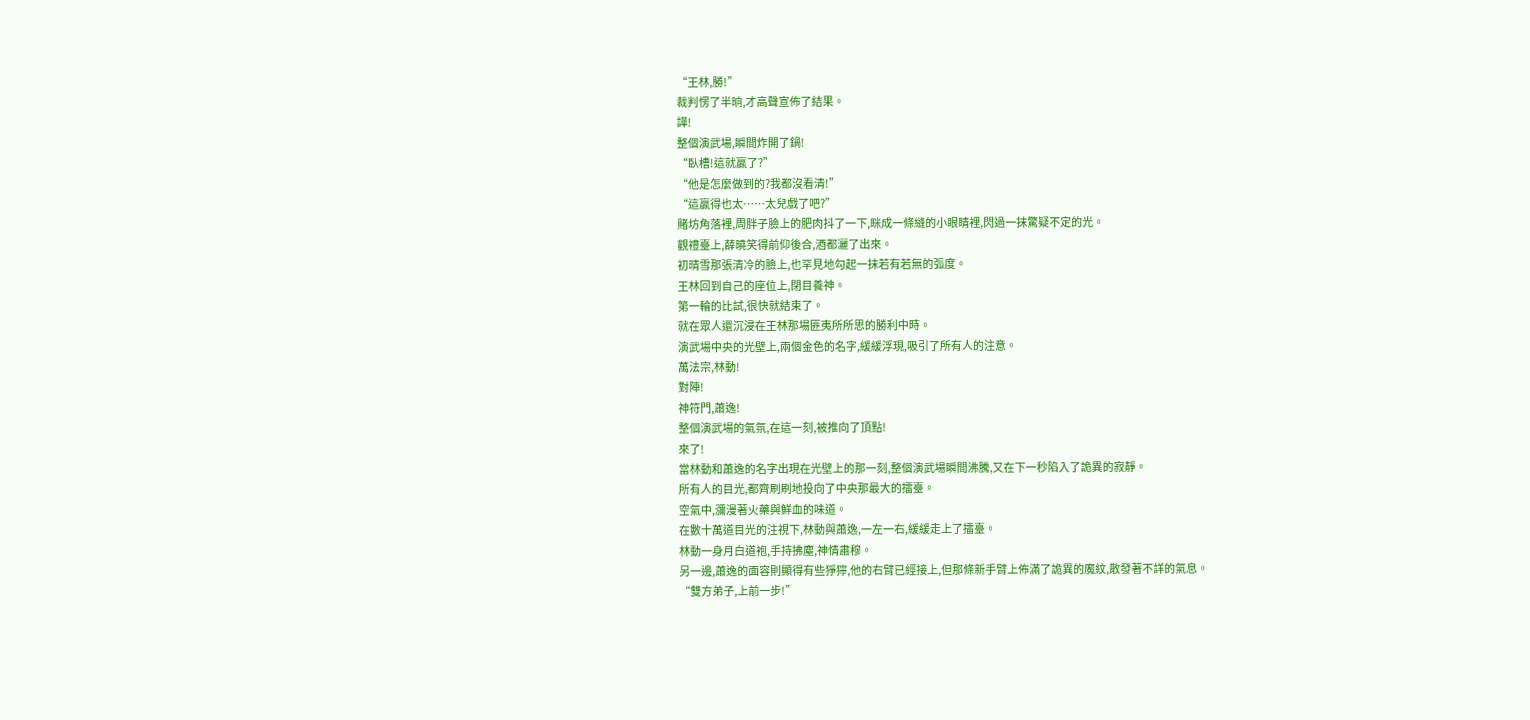“王林,勝!”
裁判愣了半晌,才高聲宣佈了結果。
譁!
整個演武場,瞬間炸開了鍋!
“臥槽!這就贏了?”
“他是怎麼做到的?我都沒看清!”
“這贏得也太……太兒戲了吧?”
賭坊角落裡,周胖子臉上的肥肉抖了一下,眯成一條縫的小眼睛裡,閃過一抹驚疑不定的光。
觀禮臺上,薛曉笑得前仰後合,酒都灑了出來。
初晴雪那張清冷的臉上,也罕見地勾起一抹若有若無的弧度。
王林回到自己的座位上,閉目養神。
第一輪的比試,很快就結束了。
就在眾人還沉浸在王林那場匪夷所所思的勝利中時。
演武場中央的光壁上,兩個金色的名字,緩緩浮現,吸引了所有人的注意。
萬法宗,林動!
對陣!
神符門,蕭逸!
整個演武場的氣氛,在這一刻,被推向了頂點!
來了!
當林動和蕭逸的名字出現在光壁上的那一刻,整個演武場瞬間沸騰,又在下一秒陷入了詭異的寂靜。
所有人的目光,都齊刷刷地投向了中央那最大的擂臺。
空氣中,瀰漫著火藥與鮮血的味道。
在數十萬道目光的注視下,林動與蕭逸,一左一右,緩緩走上了擂臺。
林動一身月白道袍,手持拂塵,神情肅穆。
另一邊,蕭逸的面容則顯得有些猙獰,他的右臂已經接上,但那條新手臂上佈滿了詭異的魔紋,散發著不詳的氣息。
“雙方弟子,上前一步!”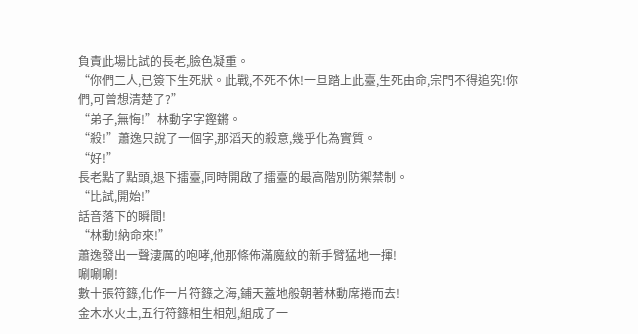負責此場比試的長老,臉色凝重。
“你們二人,已簽下生死狀。此戰,不死不休!一旦踏上此臺,生死由命,宗門不得追究!你們,可曾想清楚了?”
“弟子,無悔!”林動字字鏗鏘。
“殺!”蕭逸只說了一個字,那滔天的殺意,幾乎化為實質。
“好!”
長老點了點頭,退下擂臺,同時開啟了擂臺的最高階別防禦禁制。
“比試,開始!”
話音落下的瞬間!
“林動!納命來!”
蕭逸發出一聲淒厲的咆哮,他那條佈滿魔紋的新手臂猛地一揮!
唰唰唰!
數十張符籙,化作一片符籙之海,鋪天蓋地般朝著林動席捲而去!
金木水火土,五行符籙相生相剋,組成了一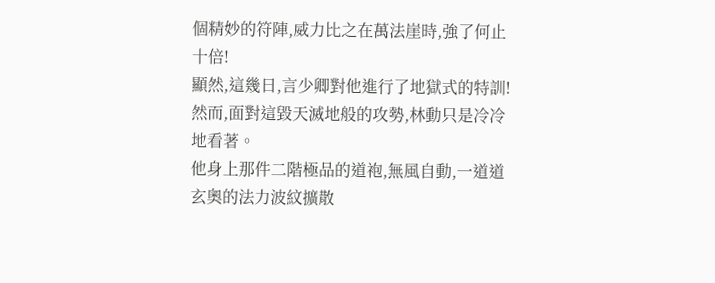個精妙的符陣,威力比之在萬法崖時,強了何止十倍!
顯然,這幾日,言少卿對他進行了地獄式的特訓!
然而,面對這毀天滅地般的攻勢,林動只是冷冷地看著。
他身上那件二階極品的道袍,無風自動,一道道玄奧的法力波紋擴散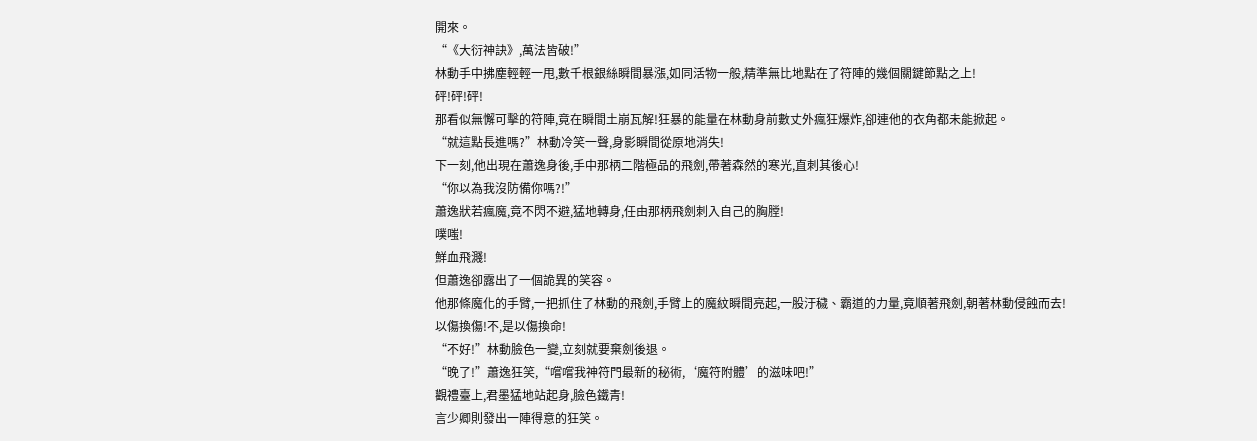開來。
“《大衍神訣》,萬法皆破!”
林動手中拂塵輕輕一甩,數千根銀絲瞬間暴漲,如同活物一般,精準無比地點在了符陣的幾個關鍵節點之上!
砰!砰!砰!
那看似無懈可擊的符陣,竟在瞬間土崩瓦解!狂暴的能量在林動身前數丈外瘋狂爆炸,卻連他的衣角都未能掀起。
“就這點長進嗎?”林動冷笑一聲,身影瞬間從原地消失!
下一刻,他出現在蕭逸身後,手中那柄二階極品的飛劍,帶著森然的寒光,直刺其後心!
“你以為我沒防備你嗎?!”
蕭逸狀若瘋魔,竟不閃不避,猛地轉身,任由那柄飛劍刺入自己的胸膛!
噗嗤!
鮮血飛濺!
但蕭逸卻露出了一個詭異的笑容。
他那條魔化的手臂,一把抓住了林動的飛劍,手臂上的魔紋瞬間亮起,一股汙穢、霸道的力量,竟順著飛劍,朝著林動侵蝕而去!
以傷換傷!不,是以傷換命!
“不好!”林動臉色一變,立刻就要棄劍後退。
“晚了!”蕭逸狂笑,“嚐嚐我神符門最新的秘術,‘魔符附體’的滋味吧!”
觀禮臺上,君墨猛地站起身,臉色鐵青!
言少卿則發出一陣得意的狂笑。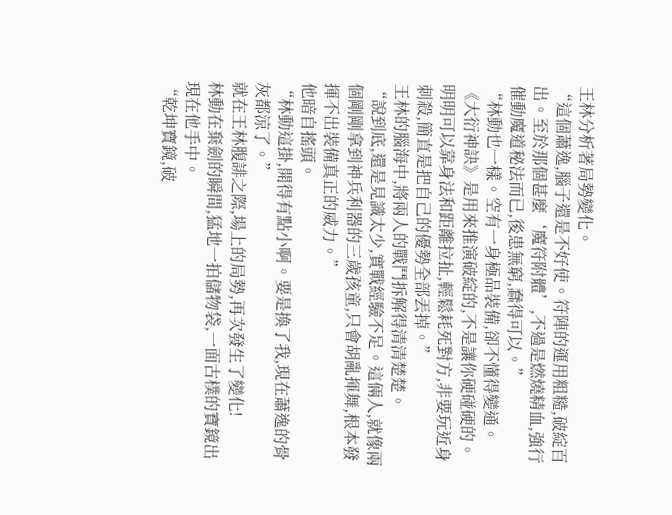王林分析著局勢變化。
“這個蕭逸,腦子還是不好使。符陣的運用粗糙,破綻百出。至於那個甚麼‘魔符附體’,不過是燃燒精血,強行催動魔道秘法而已,後患無窮,蠢得可以。”
“林動也一樣。空有一身極品裝備,卻不懂得變通。《大衍神訣》是用來推演破綻的,不是讓你硬碰硬的。明明可以靠身法和距離拉扯,輕鬆耗死對方,非要玩近身刺殺,簡直是把自己的優勢全部丟掉。”
王林的腦海中,將兩人的戰鬥拆解得清清楚楚。
“說到底,還是見識太少,實戰經驗不足。這倆人,就像兩個剛剛拿到神兵利器的三歲孩童,只會胡亂揮舞,根本發揮不出裝備真正的威力。”
他暗自搖頭。
“林動這掛,開得有點小啊。要是換了我,現在蕭逸的骨灰都涼了。”
就在王林腹誹之際,場上的局勢,再次發生了變化!
林動在棄劍的瞬間,猛地一拍儲物袋,一面古樸的寶鏡出現在他手中。
“乾坤寶鏡,破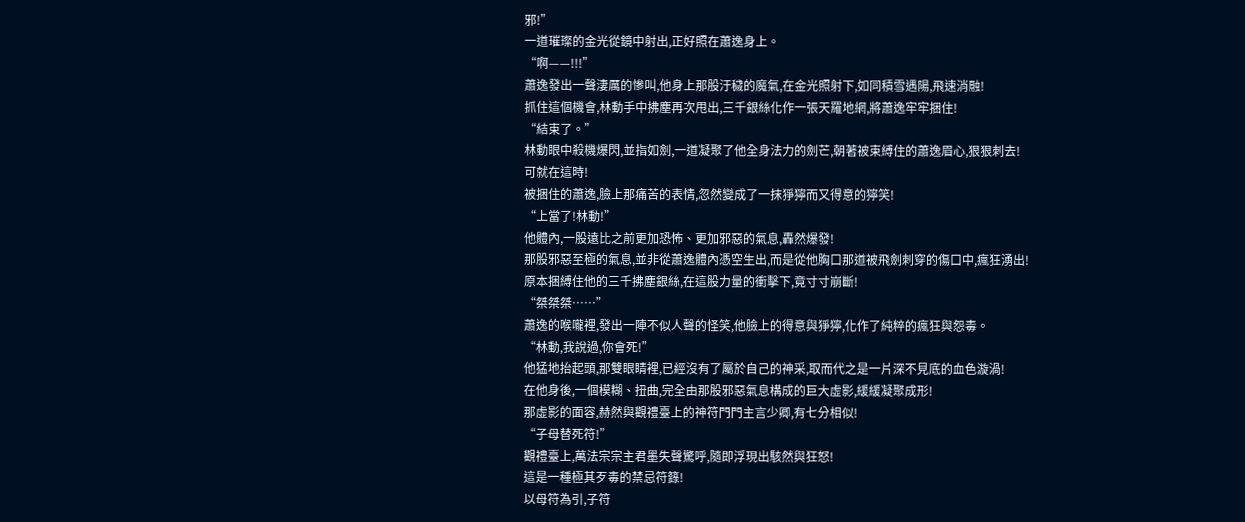邪!”
一道璀璨的金光從鏡中射出,正好照在蕭逸身上。
“啊——!!!”
蕭逸發出一聲淒厲的慘叫,他身上那股汙穢的魔氣,在金光照射下,如同積雪遇陽,飛速消融!
抓住這個機會,林動手中拂塵再次甩出,三千銀絲化作一張天羅地網,將蕭逸牢牢捆住!
“結束了。”
林動眼中殺機爆閃,並指如劍,一道凝聚了他全身法力的劍芒,朝著被束縛住的蕭逸眉心,狠狠刺去!
可就在這時!
被捆住的蕭逸,臉上那痛苦的表情,忽然變成了一抹猙獰而又得意的獰笑!
“上當了!林動!”
他體內,一股遠比之前更加恐怖、更加邪惡的氣息,轟然爆發!
那股邪惡至極的氣息,並非從蕭逸體內憑空生出,而是從他胸口那道被飛劍刺穿的傷口中,瘋狂湧出!
原本捆縛住他的三千拂塵銀絲,在這股力量的衝擊下,竟寸寸崩斷!
“桀桀桀……”
蕭逸的喉嚨裡,發出一陣不似人聲的怪笑,他臉上的得意與猙獰,化作了純粹的瘋狂與怨毒。
“林動,我說過,你會死!”
他猛地抬起頭,那雙眼睛裡,已經沒有了屬於自己的神采,取而代之是一片深不見底的血色漩渦!
在他身後,一個模糊、扭曲,完全由那股邪惡氣息構成的巨大虛影,緩緩凝聚成形!
那虛影的面容,赫然與觀禮臺上的神符門門主言少卿,有七分相似!
“子母替死符!”
觀禮臺上,萬法宗宗主君墨失聲驚呼,隨即浮現出駭然與狂怒!
這是一種極其歹毒的禁忌符籙!
以母符為引,子符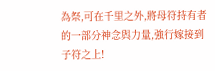為祭,可在千里之外,將母符持有者的一部分神念與力量,強行嫁接到子符之上!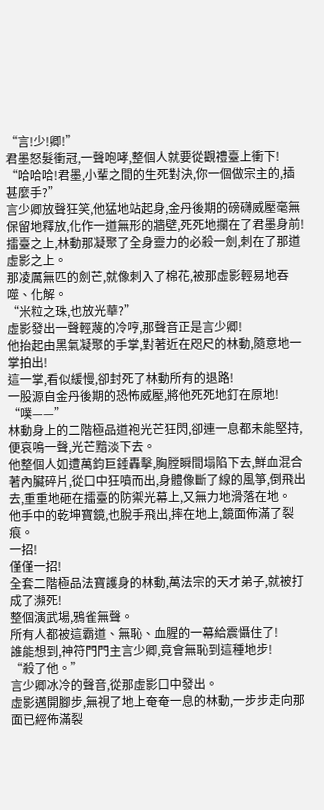“言!少!卿!”
君墨怒髮衝冠,一聲咆哮,整個人就要從觀禮臺上衝下!
“哈哈哈!君墨,小輩之間的生死對決,你一個做宗主的,插甚麼手?”
言少卿放聲狂笑,他猛地站起身,金丹後期的磅礴威壓毫無保留地釋放,化作一道無形的牆壁,死死地攔在了君墨身前!
擂臺之上,林動那凝聚了全身靈力的必殺一劍,刺在了那道虛影之上。
那凌厲無匹的劍芒,就像刺入了棉花,被那虛影輕易地吞噬、化解。
“米粒之珠,也放光華?”
虛影發出一聲輕蔑的冷哼,那聲音正是言少卿!
他抬起由黑氣凝聚的手掌,對著近在咫尺的林動,隨意地一掌拍出!
這一掌,看似緩慢,卻封死了林動所有的退路!
一股源自金丹後期的恐怖威壓,將他死死地釘在原地!
“噗——”
林動身上的二階極品道袍光芒狂閃,卻連一息都未能堅持,便哀鳴一聲,光芒黯淡下去。
他整個人如遭萬鈞巨錘轟擊,胸膛瞬間塌陷下去,鮮血混合著內臟碎片,從口中狂噴而出,身體像斷了線的風箏,倒飛出去,重重地砸在擂臺的防禦光幕上,又無力地滑落在地。
他手中的乾坤寶鏡,也脫手飛出,摔在地上,鏡面佈滿了裂痕。
一招!
僅僅一招!
全套二階極品法寶護身的林動,萬法宗的天才弟子,就被打成了瀕死!
整個演武場,鴉雀無聲。
所有人都被這霸道、無恥、血腥的一幕給震懾住了!
誰能想到,神符門門主言少卿,竟會無恥到這種地步!
“殺了他。”
言少卿冰冷的聲音,從那虛影口中發出。
虛影邁開腳步,無視了地上奄奄一息的林動,一步步走向那面已經佈滿裂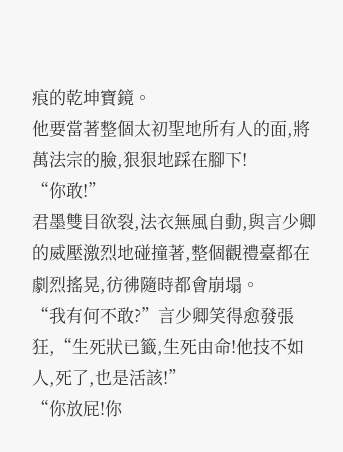痕的乾坤寶鏡。
他要當著整個太初聖地所有人的面,將萬法宗的臉,狠狠地踩在腳下!
“你敢!”
君墨雙目欲裂,法衣無風自動,與言少卿的威壓激烈地碰撞著,整個觀禮臺都在劇烈搖晃,彷彿隨時都會崩塌。
“我有何不敢?”言少卿笑得愈發張狂,“生死狀已籤,生死由命!他技不如人,死了,也是活該!”
“你放屁!你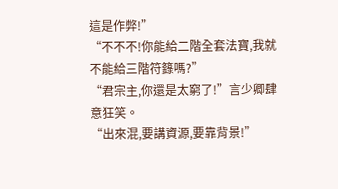這是作弊!”
“不不不!你能給二階全套法寶,我就不能給三階符籙嗎?”
“君宗主,你還是太窮了!”言少卿肆意狂笑。
“出來混,要講資源,要靠背景!”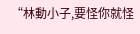“林動小子,要怪你就怪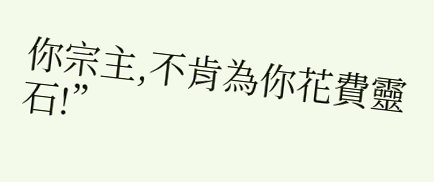你宗主,不肯為你花費靈石!”